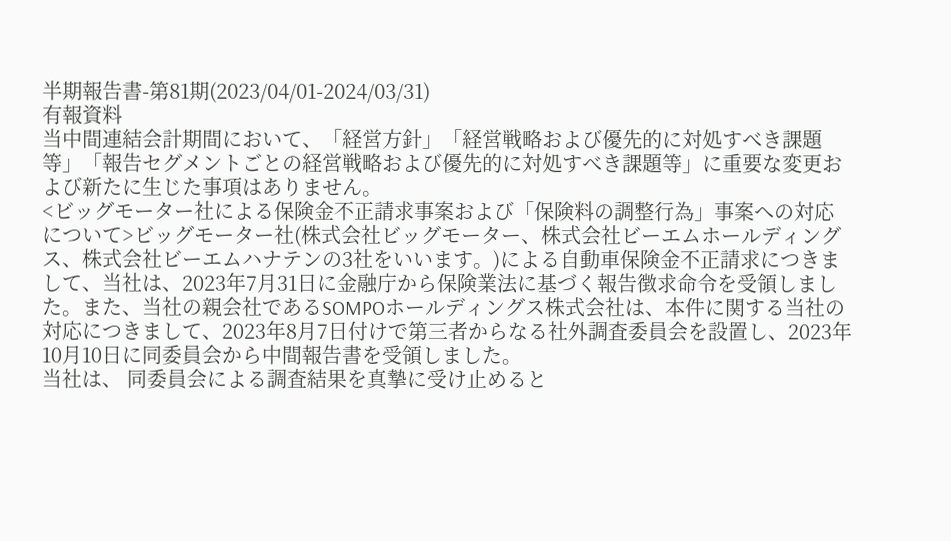半期報告書-第81期(2023/04/01-2024/03/31)
有報資料
当中間連結会計期間において、「経営方針」「経営戦略および優先的に対処すべき課題等」「報告セグメントごとの経営戦略および優先的に対処すべき課題等」に重要な変更および新たに生じた事項はありません。
<ビッグモーター社による保険金不正請求事案および「保険料の調整行為」事案への対応について>ビッグモーター社(株式会社ビッグモーター、株式会社ビーエムホールディングス、株式会社ビーエムハナテンの3社をいいます。)による自動車保険金不正請求につきまして、当社は、2023年7月31日に金融庁から保険業法に基づく報告徴求命令を受領しました。また、当社の親会社であるSOMPOホールディングス株式会社は、本件に関する当社の対応につきまして、2023年8月7日付けで第三者からなる社外調査委員会を設置し、2023年10月10日に同委員会から中間報告書を受領しました。
当社は、 同委員会による調査結果を真摯に受け止めると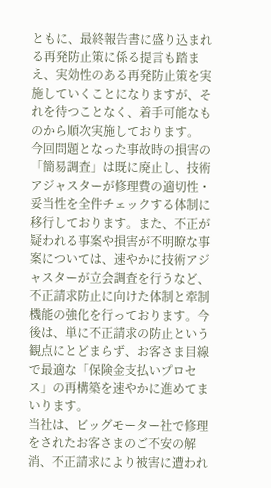ともに、最終報告書に盛り込まれる再発防止策に係る提言も踏まえ、実効性のある再発防止策を実施していくことになりますが、それを待つことなく、着手可能なものから順次実施しております。
今回問題となった事故時の損害の「簡易調査」は既に廃止し、技術アジャスターが修理費の適切性・妥当性を全件チェックする体制に移行しております。また、不正が疑われる事案や損害が不明瞭な事案については、速やかに技術アジャスターが立会調査を行うなど、不正請求防止に向けた体制と牽制機能の強化を行っております。今後は、単に不正請求の防止という観点にとどまらず、お客さま目線で最適な「保険金支払いプロセス」の再構築を速やかに進めてまいります。
当社は、ビッグモーター社で修理をされたお客さまのご不安の解消、不正請求により被害に遭われ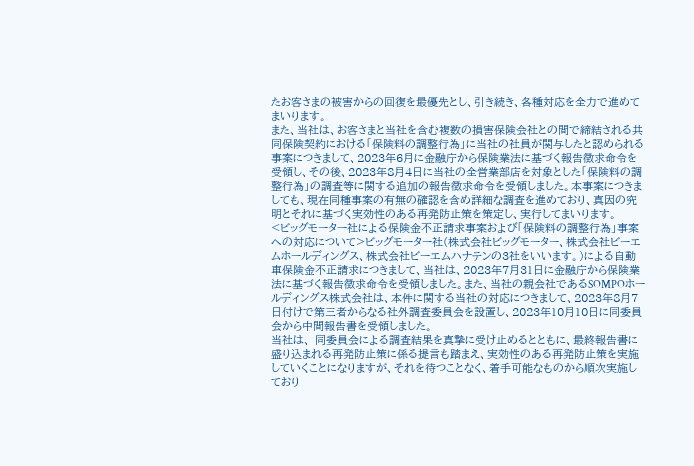たお客さまの被害からの回復を最優先とし、引き続き、各種対応を全力で進めてまいります。
また、当社は、お客さまと当社を含む複数の損害保険会社との間で締結される共同保険契約における「保険料の調整行為」に当社の社員が関与したと認められる事案につきまして、2023年6月に金融庁から保険業法に基づく報告徴求命令を受領し、その後、2023年8月4日に当社の全営業部店を対象とした「保険料の調整行為」の調査等に関する追加の報告徴求命令を受領しました。本事案につきましても、現在同種事案の有無の確認を含め詳細な調査を進めており、真因の究明とそれに基づく実効性のある再発防止策を策定し、実行してまいります。
<ビッグモーター社による保険金不正請求事案および「保険料の調整行為」事案への対応について>ビッグモーター社(株式会社ビッグモーター、株式会社ビーエムホールディングス、株式会社ビーエムハナテンの3社をいいます。)による自動車保険金不正請求につきまして、当社は、2023年7月31日に金融庁から保険業法に基づく報告徴求命令を受領しました。また、当社の親会社であるSOMPOホールディングス株式会社は、本件に関する当社の対応につきまして、2023年8月7日付けで第三者からなる社外調査委員会を設置し、2023年10月10日に同委員会から中間報告書を受領しました。
当社は、 同委員会による調査結果を真摯に受け止めるとともに、最終報告書に盛り込まれる再発防止策に係る提言も踏まえ、実効性のある再発防止策を実施していくことになりますが、それを待つことなく、着手可能なものから順次実施しており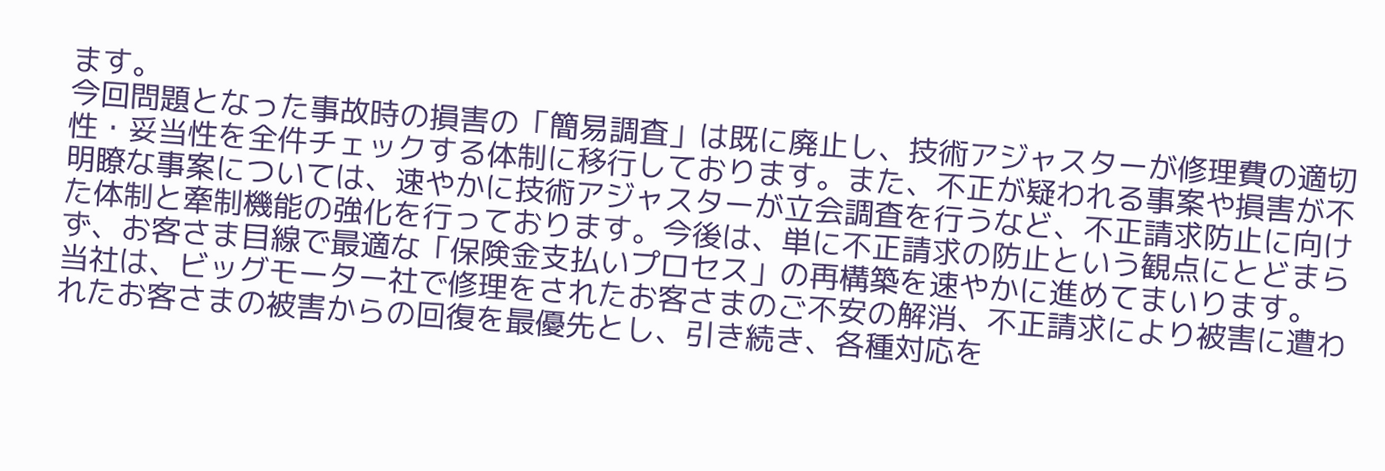ます。
今回問題となった事故時の損害の「簡易調査」は既に廃止し、技術アジャスターが修理費の適切性・妥当性を全件チェックする体制に移行しております。また、不正が疑われる事案や損害が不明瞭な事案については、速やかに技術アジャスターが立会調査を行うなど、不正請求防止に向けた体制と牽制機能の強化を行っております。今後は、単に不正請求の防止という観点にとどまらず、お客さま目線で最適な「保険金支払いプロセス」の再構築を速やかに進めてまいります。
当社は、ビッグモーター社で修理をされたお客さまのご不安の解消、不正請求により被害に遭われたお客さまの被害からの回復を最優先とし、引き続き、各種対応を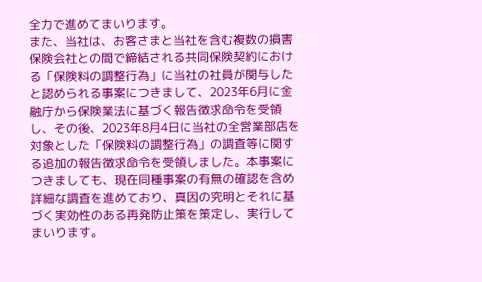全力で進めてまいります。
また、当社は、お客さまと当社を含む複数の損害保険会社との間で締結される共同保険契約における「保険料の調整行為」に当社の社員が関与したと認められる事案につきまして、2023年6月に金融庁から保険業法に基づく報告徴求命令を受領し、その後、2023年8月4日に当社の全営業部店を対象とした「保険料の調整行為」の調査等に関する追加の報告徴求命令を受領しました。本事案につきましても、現在同種事案の有無の確認を含め詳細な調査を進めており、真因の究明とそれに基づく実効性のある再発防止策を策定し、実行してまいります。